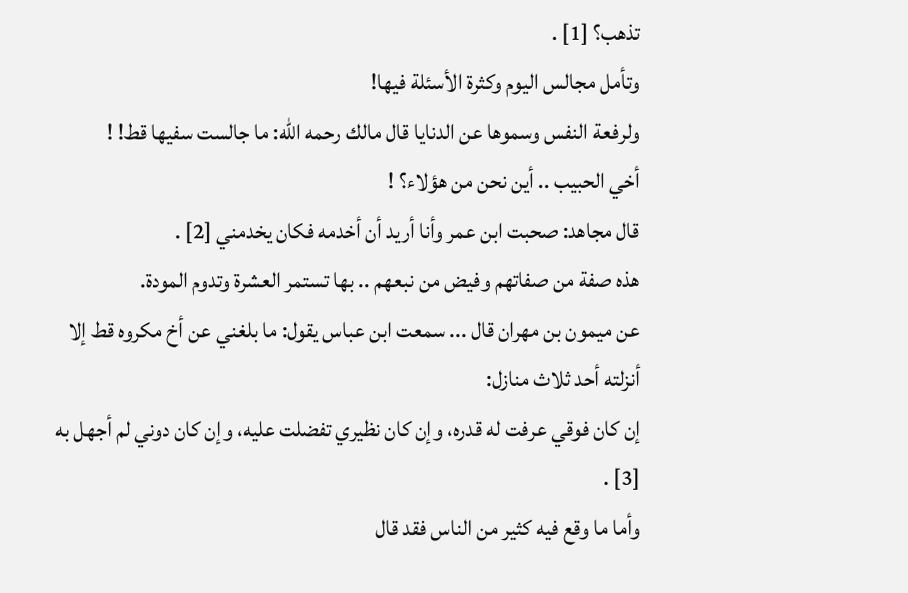تذهب؟ [1] .
وتأمل مجالس اليوم وكثرة الأسئلة فيها!
ولرفعة النفس وسموها عن الدنايا قال مالك رحمه الله: ما جالست سفيها قط! !
أخي الحبيب .. أين نحن من هؤلاء؟ !
قال مجاهد: صحبت ابن عمر وأنا أريد أن أخدمه فكان يخدمني [2] .
هذه صفة من صفاتهم وفيض من نبعهم .. بها تستمر العشرة وتدوم المودة.
عن ميمون بن مهران قال ... سمعت ابن عباس يقول: ما بلغني عن أخ مكروه قط إلا أنزلته أحد ثلاث منازل:
إن كان فوقي عرفت له قدره، وإن كان نظيري تفضلت عليه، وإن كان دوني لم أجهل به [3] .
وأما ما وقع فيه كثير من الناس فقد قال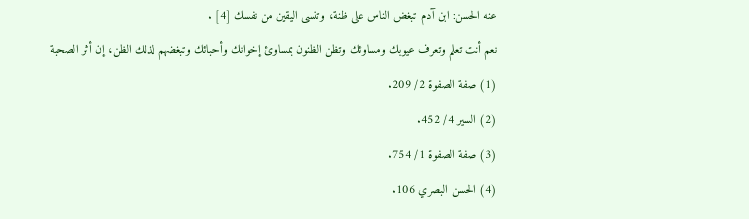عنه الحسن: ابن آدم تبغض الناس على ظنة، وتنسى اليقين من نفسك [4] .
نعم أنت تعلم وتعرف عيوبك ومساوئك وتظن الظنون بمساوئ إخوانك وأحبائك وتبغضهم لذلك الظن، إن أثر الصحبة
(1) صفة الصفوة 2/ 209.
(2) السير 4/ 452.
(3) صفة الصفوة 1/ 754.
(4) الحسن البصري 106.